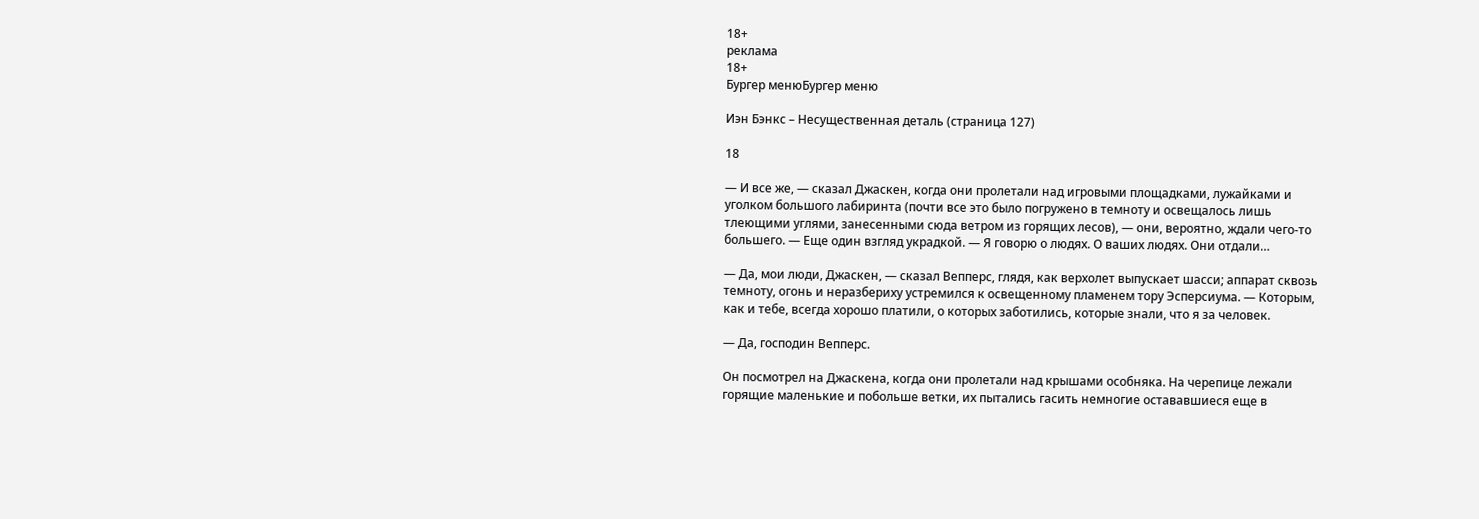18+
реклама
18+
Бургер менюБургер меню

Иэн Бэнкс – Несущественная деталь (страница 127)

18

— И все же, — сказал Джаскен, когда они пролетали над игровыми площадками, лужайками и уголком большого лабиринта (почти все это было погружено в темноту и освещалось лишь тлеющими углями, занесенными сюда ветром из горящих лесов), — они, вероятно, ждали чего-то большего. — Еще один взгляд украдкой. — Я говорю о людях. О ваших людях. Они отдали…

— Да, мои люди, Джаскен, — сказал Вепперс, глядя, как верхолет выпускает шасси; аппарат сквозь темноту, огонь и неразбериху устремился к освещенному пламенем тору Эсперсиума. — Которым, как и тебе, всегда хорошо платили, о которых заботились, которые знали, что я за человек.

— Да, господин Вепперс.

Он посмотрел на Джаскена, когда они пролетали над крышами особняка. На черепице лежали горящие маленькие и побольше ветки, их пытались гасить немногие остававшиеся еще в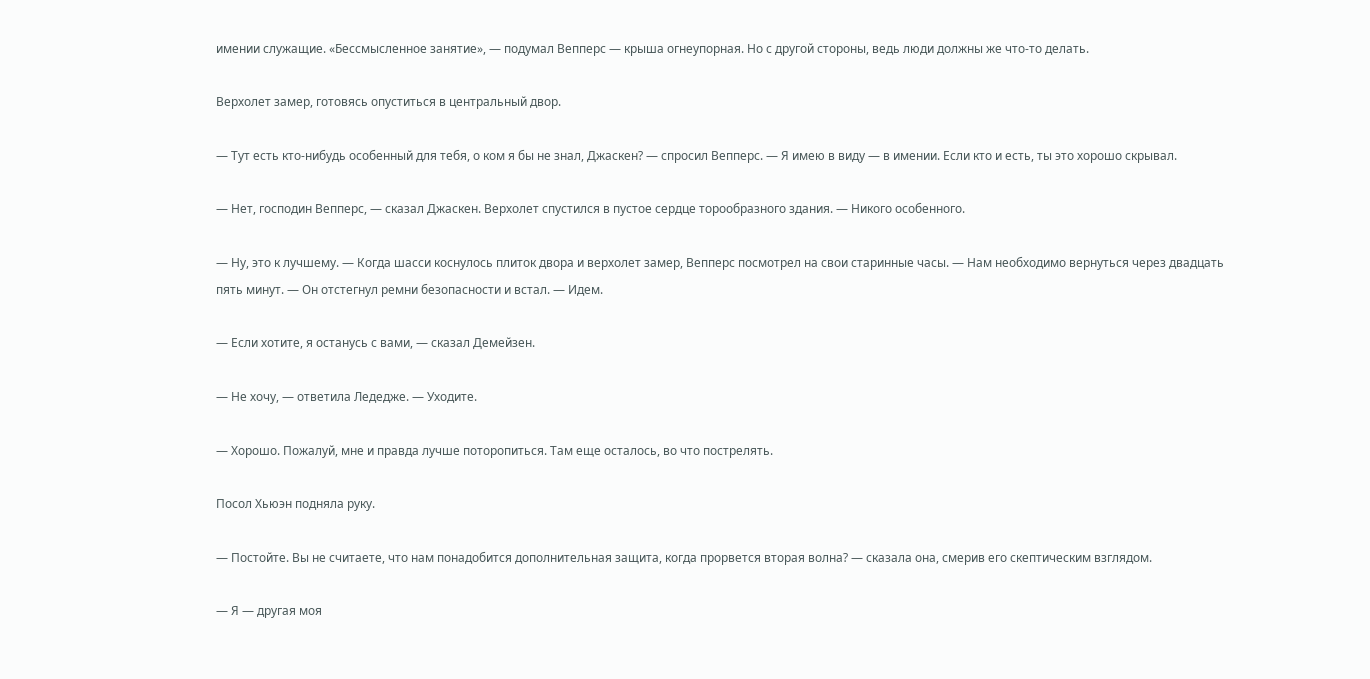имении служащие. «Бессмысленное занятие», — подумал Вепперс — крыша огнеупорная. Но с другой стороны, ведь люди должны же что-то делать.

Верхолет замер, готовясь опуститься в центральный двор.

— Тут есть кто-нибудь особенный для тебя, о ком я бы не знал, Джаскен? — спросил Вепперс. — Я имею в виду — в имении. Если кто и есть, ты это хорошо скрывал.

— Нет, господин Вепперс, — сказал Джаскен. Верхолет спустился в пустое сердце торообразного здания. — Никого особенного.

— Ну, это к лучшему. — Когда шасси коснулось плиток двора и верхолет замер, Вепперс посмотрел на свои старинные часы. — Нам необходимо вернуться через двадцать пять минут. — Он отстегнул ремни безопасности и встал. — Идем.

— Если хотите, я останусь с вами, — сказал Демейзен.

— Не хочу, — ответила Ледедже. — Уходите.

— Хорошо. Пожалуй, мне и правда лучше поторопиться. Там еще осталось, во что пострелять.

Посол Хьюэн подняла руку.

— Постойте. Вы не считаете, что нам понадобится дополнительная защита, когда прорвется вторая волна? — сказала она, смерив его скептическим взглядом.

— Я — другая моя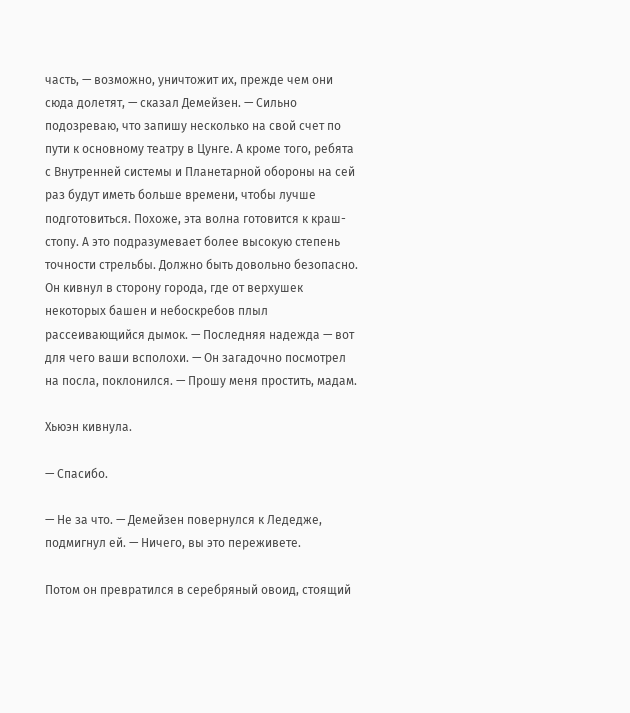часть, — возможно, уничтожит их, прежде чем они сюда долетят, — сказал Демейзен. — Сильно подозреваю, что запишу несколько на свой счет по пути к основному театру в Цунге. А кроме того, ребята с Внутренней системы и Планетарной обороны на сей раз будут иметь больше времени, чтобы лучше подготовиться. Похоже, эта волна готовится к краш-стопу. А это подразумевает более высокую степень точности стрельбы. Должно быть довольно безопасно. Он кивнул в сторону города, где от верхушек некоторых башен и небоскребов плыл рассеивающийся дымок. — Последняя надежда — вот для чего ваши всполохи. — Он загадочно посмотрел на посла, поклонился. — Прошу меня простить, мадам.

Хьюэн кивнула.

— Спасибо.

— Не за что. — Демейзен повернулся к Ледедже, подмигнул ей. — Ничего, вы это переживете.

Потом он превратился в серебряный овоид, стоящий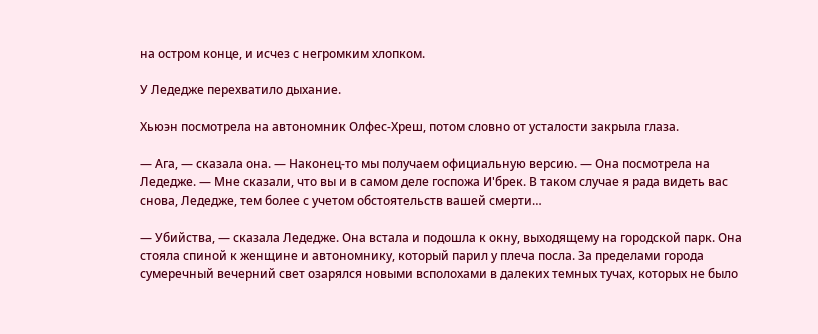на остром конце, и исчез с негромким хлопком.

У Ледедже перехватило дыхание.

Хьюэн посмотрела на автономник Олфес-Хреш, потом словно от усталости закрыла глаза.

— Ага, — сказала она. — Наконец-то мы получаем официальную версию. — Она посмотрела на Ледедже. — Мне сказали, что вы и в самом деле госпожа И'брек. В таком случае я рада видеть вас снова, Ледедже, тем более с учетом обстоятельств вашей смерти…

— Убийства, — сказала Ледедже. Она встала и подошла к окну, выходящему на городской парк. Она стояла спиной к женщине и автономнику, который парил у плеча посла. За пределами города сумеречный вечерний свет озарялся новыми всполохами в далеких темных тучах, которых не было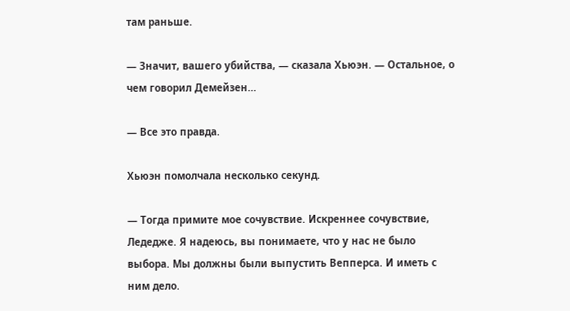там раньше.

— Значит, вашего убийства, — сказала Хьюэн. — Остальное, о чем говорил Демейзен…

— Все это правда.

Хьюэн помолчала несколько секунд.

— Тогда примите мое сочувствие. Искреннее сочувствие, Ледедже. Я надеюсь, вы понимаете, что у нас не было выбора. Мы должны были выпустить Вепперса. И иметь с ним дело.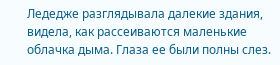Ледедже разглядывала далекие здания, видела, как рассеиваются маленькие облачка дыма. Глаза ее были полны слез.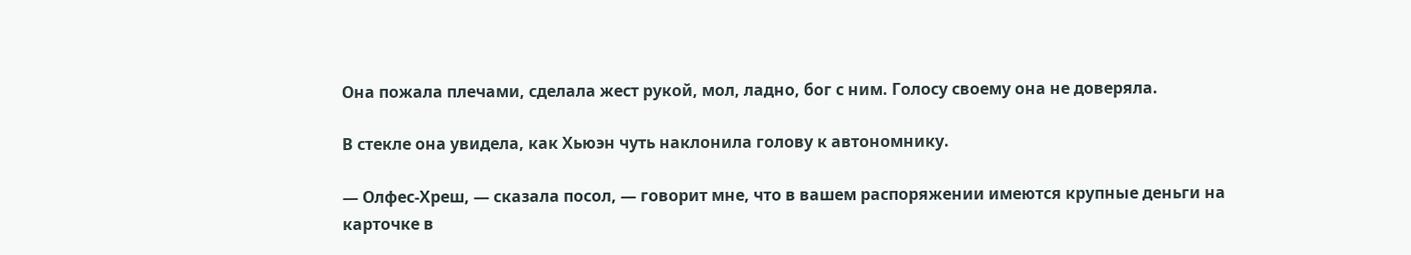Она пожала плечами, сделала жест рукой, мол, ладно, бог с ним. Голосу своему она не доверяла.

В стекле она увидела, как Хьюэн чуть наклонила голову к автономнику.

— Олфес-Хреш, — сказала посол, — говорит мне, что в вашем распоряжении имеются крупные деньги на карточке в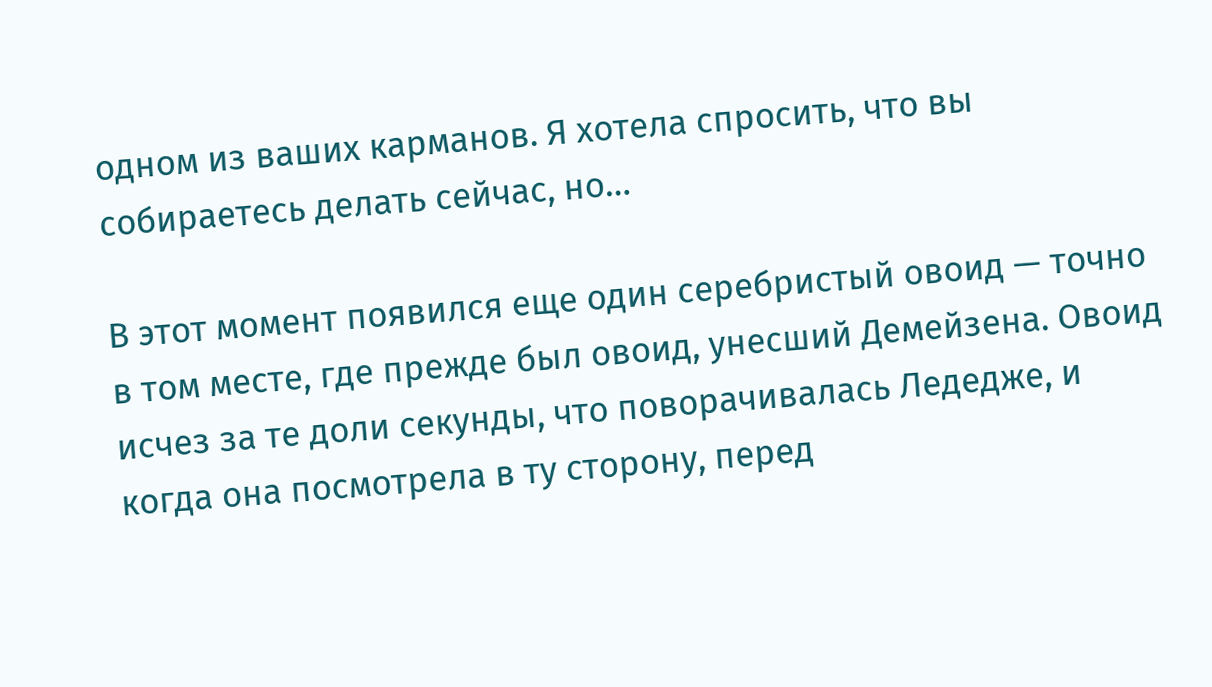одном из ваших карманов. Я хотела спросить, что вы собираетесь делать сейчас, но…

В этот момент появился еще один серебристый овоид — точно в том месте, где прежде был овоид, унесший Демейзена. Овоид исчез за те доли секунды, что поворачивалась Ледедже, и когда она посмотрела в ту сторону, перед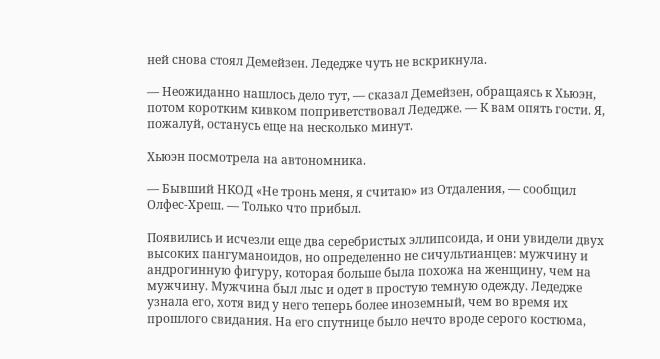ней снова стоял Демейзен. Ледедже чуть не вскрикнула.

— Неожиданно нашлось дело тут, — сказал Демейзен, обращаясь к Хьюэн, потом коротким кивком поприветствовал Ледедже. — К вам опять гости. Я, пожалуй, останусь еще на несколько минут.

Хьюэн посмотрела на автономника.

— Бывший НКОД «Не тронь меня, я считаю» из Отдаления, — сообщил Олфес-Хреш. — Только что прибыл.

Появились и исчезли еще два серебристых эллипсоида, и они увидели двух высоких пангуманоидов, но определенно не сичультианцев: мужчину и андрогинную фигуру, которая больше была похожа на женщину, чем на мужчину. Мужчина был лыс и одет в простую темную одежду. Ледедже узнала его, хотя вид у него теперь более иноземный, чем во время их прошлого свидания. На его спутнице было нечто вроде серого костюма,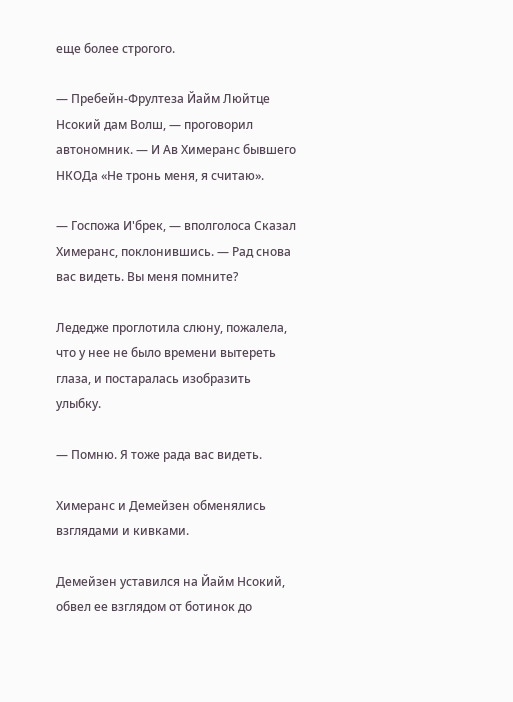еще более строгого.

— Пребейн-Фрултеза Йайм Люйтце Нсокий дам Волш, — проговорил автономник. — И Ав Химеранс бывшего НКОДа «Не тронь меня, я считаю».

— Госпожа И'брек, — вполголоса Сказал Химеранс, поклонившись. — Рад снова вас видеть. Вы меня помните?

Ледедже проглотила слюну, пожалела, что у нее не было времени вытереть глаза, и постаралась изобразить улыбку.

— Помню. Я тоже рада вас видеть.

Химеранс и Демейзен обменялись взглядами и кивками.

Демейзен уставился на Йайм Нсокий, обвел ее взглядом от ботинок до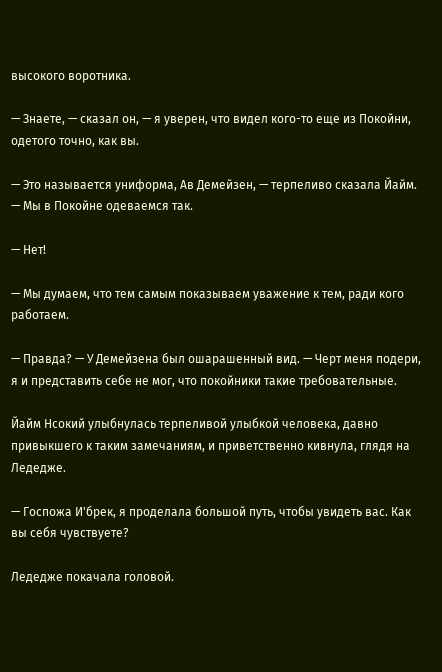высокого воротника.

— Знаете, — сказал он, — я уверен, что видел кого-то еще из Покойни, одетого точно, как вы.

— Это называется униформа, Ав Демейзен, — терпеливо сказала Йайм. — Мы в Покойне одеваемся так.

— Нет!

— Мы думаем, что тем самым показываем уважение к тем, ради кого работаем.

— Правда? — У Демейзена был ошарашенный вид. — Черт меня подери, я и представить себе не мог, что покойники такие требовательные.

Йайм Нсокий улыбнулась терпеливой улыбкой человека, давно привыкшего к таким замечаниям, и приветственно кивнула, глядя на Ледедже.

— Госпожа И'брек, я проделала большой путь, чтобы увидеть вас. Как вы себя чувствуете?

Ледедже покачала головой.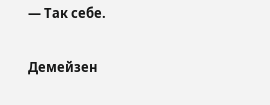— Так себе.

Демейзен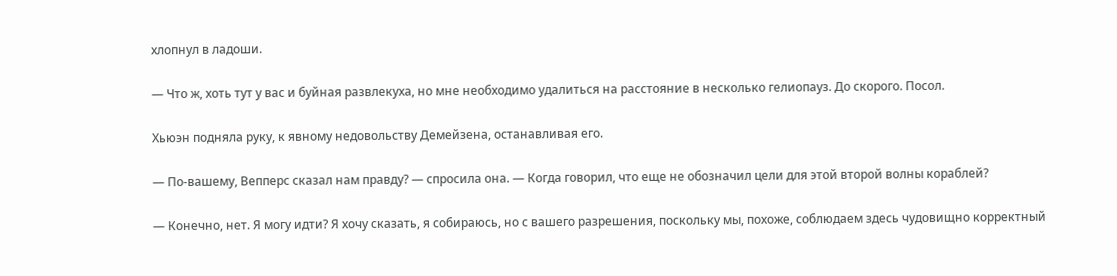хлопнул в ладоши.

— Что ж, хоть тут у вас и буйная развлекуха, но мне необходимо удалиться на расстояние в несколько гелиопауз. До скорого. Посол.

Хьюэн подняла руку, к явному недовольству Демейзена, останавливая его.

— По-вашему, Вепперс сказал нам правду? — спросила она. — Когда говорил, что еще не обозначил цели для этой второй волны кораблей?

— Конечно, нет. Я могу идти? Я хочу сказать, я собираюсь, но с вашего разрешения, поскольку мы, похоже, соблюдаем здесь чудовищно корректный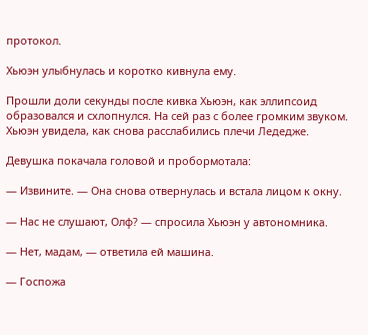протокол.

Хьюэн улыбнулась и коротко кивнула ему.

Прошли доли секунды после кивка Хьюэн, как эллипсоид образовался и схлопнулся. На сей раз с более громким звуком. Хьюэн увидела, как снова расслабились плечи Ледедже.

Девушка покачала головой и пробормотала:

— Извините. — Она снова отвернулась и встала лицом к окну.

— Нас не слушают, Олф? — спросила Хьюэн у автономника.

— Нет, мадам, — ответила ей машина.

— Госпожа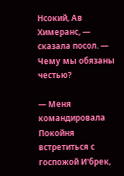Нсокий, Ав Химеранс, — сказала посол. — Чему мы обязаны честью?

— Меня командировала Покойня встретиться с госпожой И'брек,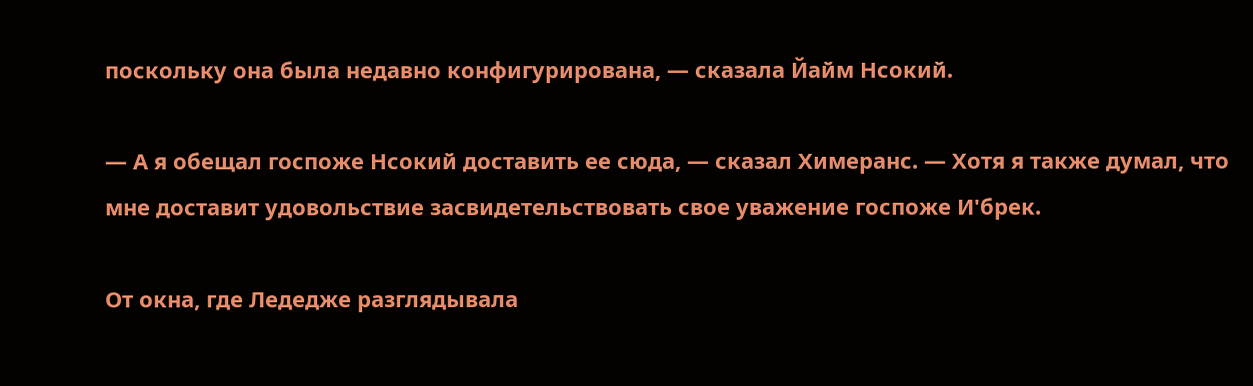поскольку она была недавно конфигурирована, — сказала Йайм Нсокий.

— А я обещал госпоже Нсокий доставить ее сюда, — сказал Химеранс. — Хотя я также думал, что мне доставит удовольствие засвидетельствовать свое уважение госпоже И'брек.

От окна, где Ледедже разглядывала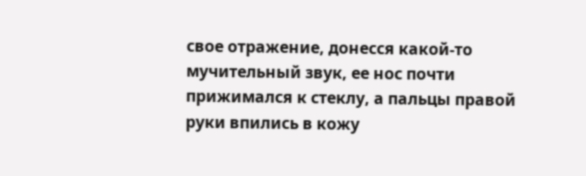свое отражение, донесся какой-то мучительный звук, ее нос почти прижимался к стеклу, а пальцы правой руки впились в кожу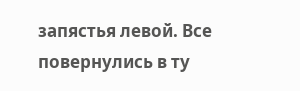запястья левой. Все повернулись в ту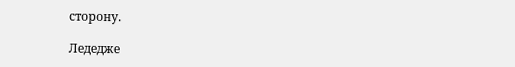сторону.

Ледедже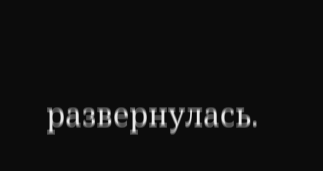развернулась.